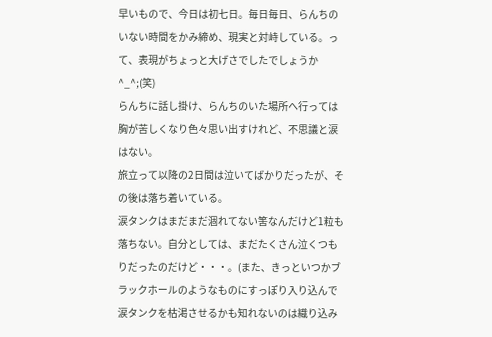早いもので、今日は初七日。毎日毎日、らんちのいない時間をかみ締め、現実と対峙している。って、表現がちょっと大げさでしたでしょうか^_^;(笑)
らんちに話し掛け、らんちのいた場所へ行っては胸が苦しくなり色々思い出すけれど、不思議と涙はない。
旅立って以降の2日間は泣いてばかりだったが、その後は落ち着いている。
涙タンクはまだまだ涸れてない筈なんだけど1粒も落ちない。自分としては、まだたくさん泣くつもりだったのだけど・・・。(また、きっといつかブラックホールのようなものにすっぽり入り込んで涙タンクを枯渇させるかも知れないのは織り込み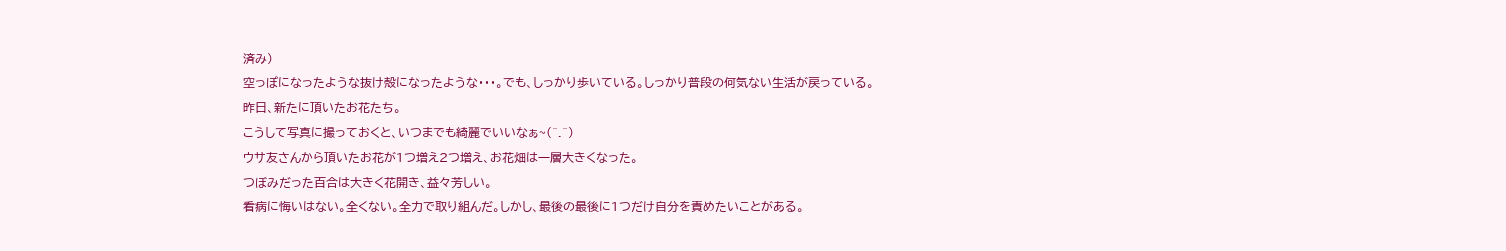済み)
空っぽになったような抜け殻になったような・・・。でも、しっかり歩いている。しっかり普段の何気ない生活が戻っている。
昨日、新たに頂いたお花たち。
こうして写真に撮っておくと、いつまでも綺麗でいいなぁ~(^.^)
ウサ友さんから頂いたお花が1つ増え2つ増え、お花畑は一層大きくなった。
つぼみだった百合は大きく花開き、益々芳しい。
看病に悔いはない。全くない。全力で取り組んだ。しかし、最後の最後に1つだけ自分を責めたいことがある。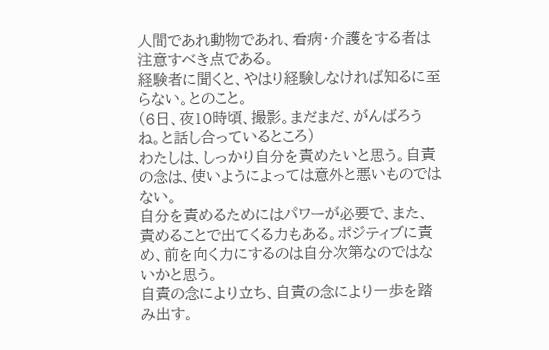人間であれ動物であれ、看病・介護をする者は注意すべき点である。
経験者に聞くと、やはり経験しなければ知るに至らない。とのこと。
(6日、夜10時頃、撮影。まだまだ、がんばろうね。と話し合っているところ)
わたしは、しっかり自分を責めたいと思う。自責の念は、使いようによっては意外と悪いものではない。
自分を責めるためにはパワーが必要で、また、責めることで出てくる力もある。ポジティブに責め、前を向く力にするのは自分次第なのではないかと思う。
自責の念により立ち、自責の念により一歩を踏み出す。